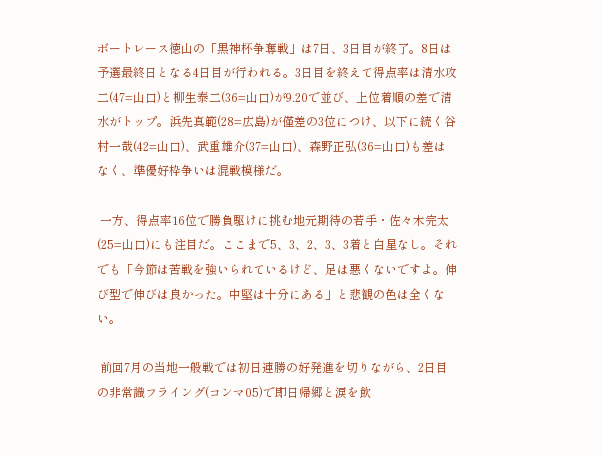ボートレース徳山の「黒神杯争奪戦」は7日、3日目が終了。8日は予選最終日となる4日目が行われる。3日目を終えて得点率は清水攻二(47=山口)と柳生泰二(36=山口)が9.20で並び、上位着順の差で清水がトップ。浜先真範(28=広島)が僅差の3位につけ、以下に続く谷村一哉(42=山口)、武重雄介(37=山口)、森野正弘(36=山口)も差はなく、準優好枠争いは混戦模様だ。

 一方、得点率16位で勝負駆けに挑む地元期待の若手・佐々木完太(25=山口)にも注目だ。ここまで5、3、2、3、3着と白星なし。それでも「今節は苦戦を強いられているけど、足は悪くないですよ。伸び型で伸びは良かった。中堅は十分にある」と悲観の色は全くない。

 前回7月の当地一般戦では初日連勝の好発進を切りながら、2日目の非常識フライング(コンマ05)で即日帰郷と涙を飲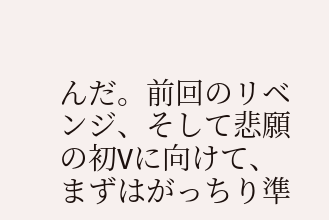んだ。前回のリベンジ、そして悲願の初Vに向けて、まずはがっちり準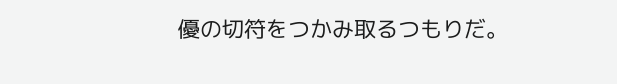優の切符をつかみ取るつもりだ。